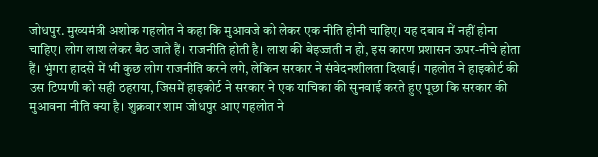जोधपुर. मुख्यमंत्री अशोक गहलोत ने कहा कि मुआवजे को लेकर एक नीति होनी चाहिए। यह दबाव में नहीं होना चाहिए। लोग लाश लेकर बैठ जाते हैं। राजनीति होती है। लाश की बेइज्जती न हो, इस कारण प्रशासन ऊपर-नीचे होता हैं। भुंगरा हादसे में भी कुछ लोग राजनीति करने लगे, लेकिन सरकार ने संवेदनशीलता दिखाई। गहलोत ने हाइकोर्ट की उस टिप्पणी को सही ठहराया, जिसमें हाइकोर्ट ने सरकार ने एक याचिका की सुनवाई करते हुए पूछा कि सरकार की मुआवना नीति क्या है। शुक्रवार शाम जोधपुर आए गहलोत ने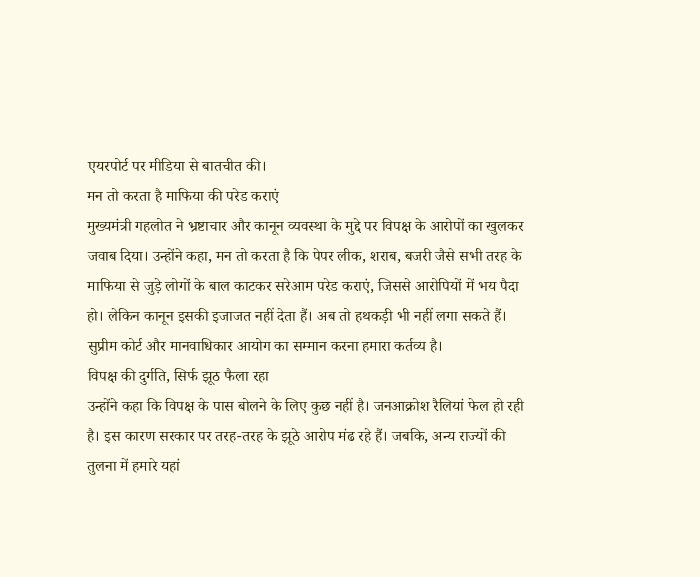एयरपोर्ट पर मीडिया से बातचीत की।
मन तो करता है माफिया की परेड कराएं
मुख्यमंत्री गहलोत ने भ्रष्टाचार और कानून व्यवस्था के मुद्दे पर विपक्ष के आरोपों का खुलकर जवाब दिया। उन्होंने कहा, मन तो करता है कि पेपर लीक, शराब, बजरी जैसे सभी तरह के माफिया से जुड़े लोगों के बाल काटकर सरेआम परेड कराएं, जिससे आरोपियों में भय पैदा हो। लेकिन कानून इसकी इजाजत नहीं देता हैं। अब तो हथकड़ी भी नहीं लगा सकते हैं। सुप्रीम कोर्ट और मानवाधिकार आयोग का सम्मान करना हमारा कर्तव्य है।
विपक्ष की दुर्गति, सिर्फ झूठ फैला रहा
उन्होंने कहा कि विपक्ष के पास बोलने के लिए कुछ नहीं है। जनआक्रोश रैलियां फेल हो रही है। इस कारण सरकार पर तरह-तरह के झूठे आरोप मंढ रहे हैं। जबकि, अन्य राज्यों की तुलना में हमारे यहां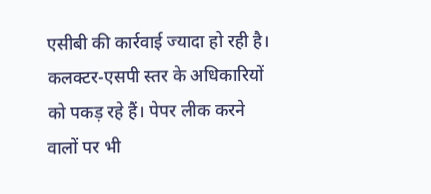एसीबी की कार्रवाई ज्यादा हो रही है। कलक्टर-एसपी स्तर के अधिकारियों को पकड़ रहे हैं। पेपर लीक करने वालों पर भी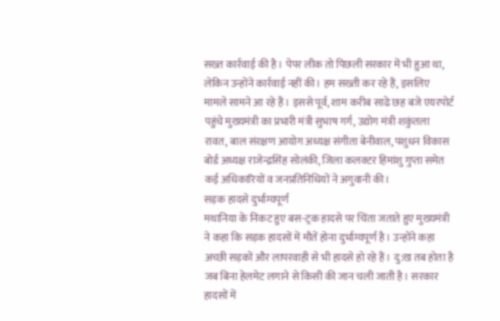सख्त कार्रवाई की है। पेपर लीक तो पिछली सरकार में भी हुआ था, लेकिन उन्होंने कार्रवाई नहीं की। हम सख्ती कर रहे हैं, इसलिए मामले सामने आ रहे हैं। इससे पूर्व, शाम करीब साढे छह बजे एयरपोर्ट पहुंचे मुख्यमंत्री का प्रभारी मंत्री सुभाष गर्ग, उद्योग मंत्री शकुंतला रावत, बाल संरक्षण आयोग अध्यक्ष संगीता बेनीवाल, पशुधन विकास बोर्ड अध्यक्ष राजेन्द्रसिंह सोलंकी, जिला कलक्टर हिमांशु गुप्ता समेत कई अधिकारियों व जनप्रतिनिधियों ने अगुवानी की।
सड़क हादसे दुर्भाग्यपूर्ण
मथानिया के निकट हुए बस-ट्रक हादसे पर चिंता जताते हुए मुख्यमंत्री ने कहा कि सड़क हादसों में मौतें होना दुर्भाग्यपूर्ण है। उन्होंने कहा अच्छी सड़कों और लापरवाही से भी हादसे हो रहे हैं। दु:ख तब होता है जब बिना हेलमेट लगाने से किसी की जान चली जाती है। सरकार हादसों में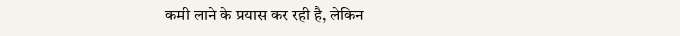कमी लाने के प्रयास कर रही है, लेकिन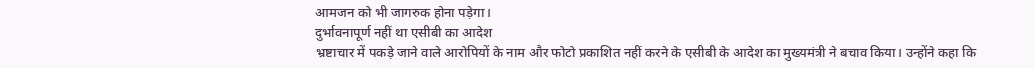आमजन को भी जागरुक होना पड़ेगा।
दुर्भावनापूर्ण नहीं था एसीबी का आदेश
भ्रष्टाचार में पकड़े जाने वाले आरोपियों के नाम और फोटो प्रकाशित नहीं करने के एसीबी के आदेश का मुख्यमंत्री ने बचाव किया। उन्होंने कहा कि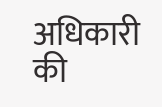अधिकारी की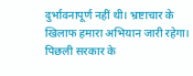दुर्भावनापूर्ण नहीं थी। भ्रष्टाचार के खिलाफ हमारा अभियान जारी रहेगा। पिछली सरकार के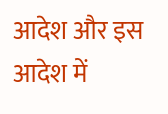आदेश और इस आदेश में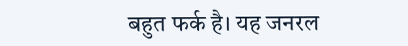बहुत फर्क है। यह जनरल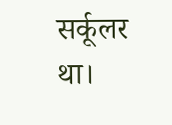सर्कूलर था।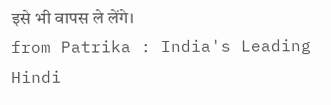इसे भी वापस ले लेंगे।
from Patrika : India's Leading Hindi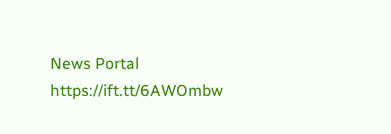News Portal https://ift.tt/6AWOmbw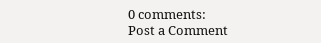0 comments:
Post a Comment